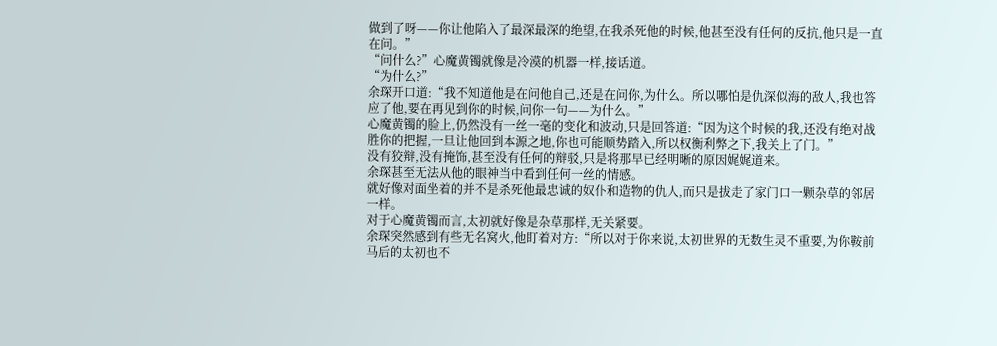做到了呀——你让他陷入了最深最深的绝望,在我杀死他的时候,他甚至没有任何的反抗,他只是一直在问。”
“问什么?”心魔黄镯就像是冷漠的机器一样,接话道。
“为什么?”
余琛开口道:“我不知道他是在问他自己,还是在问你,为什么。所以哪怕是仇深似海的敌人,我也答应了他,要在再见到你的时候,问你一句——为什么。”
心魔黄镯的脸上,仍然没有一丝一毫的变化和波动,只是回答道:“因为这个时候的我,还没有绝对战胜你的把握,一旦让他回到本源之地,你也可能顺势踏入,所以权衡利弊之下,我关上了门。”
没有狡辩,没有掩饰,甚至没有任何的辩驳,只是将那早已经明晰的原因娓娓道来。
余琛甚至无法从他的眼神当中看到任何一丝的情感。
就好像对面坐着的并不是杀死他最忠诚的奴仆和造物的仇人,而只是拔走了家门口一颗杂草的邻居一样。
对于心魔黄镯而言,太初就好像是杂草那样,无关紧要。
余琛突然感到有些无名窝火,他盯着对方:“所以对于你来说,太初世界的无数生灵不重要,为你鞍前马后的太初也不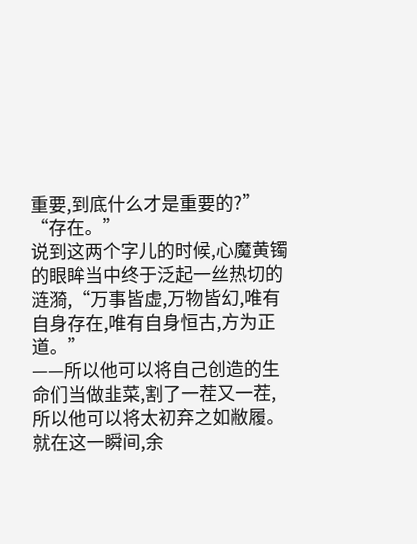重要,到底什么才是重要的?”
“存在。”
说到这两个字儿的时候,心魔黄镯的眼眸当中终于泛起一丝热切的涟漪,“万事皆虚,万物皆幻,唯有自身存在,唯有自身恒古,方为正道。”
——所以他可以将自己创造的生命们当做韭菜,割了一茬又一茬,所以他可以将太初弃之如敝履。
就在这一瞬间,余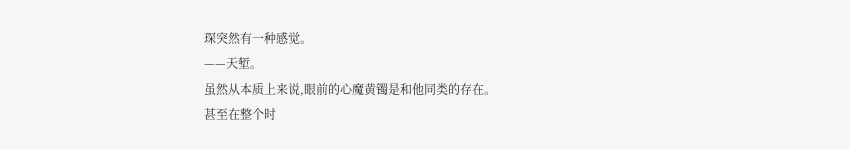琛突然有一种感觉。
——天堑。
虽然从本质上来说,眼前的心魔黄镯是和他同类的存在。
甚至在整个时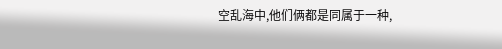空乱海中,他们俩都是同属于一种,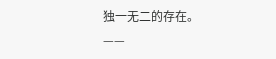独一无二的存在。
——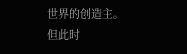世界的创造主。
但此时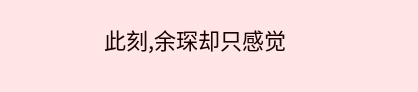此刻,余琛却只感觉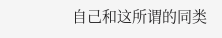自己和这所谓的同类